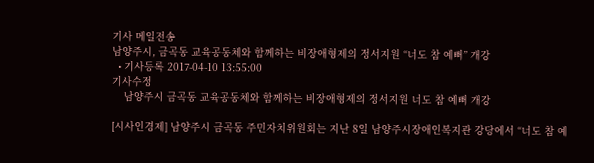기사 메일전송
남양주시, 금곡동 교육공동체와 함께하는 비장애형제의 정서지원 “너도 참 예뻐” 개강
  • 기사등록 2017-04-10 13:55:00
기사수정
    남양주시 금곡동 교육공동체와 함께하는 비장애형제의 정서지원 너도 참 예뻐 개강

[시사인경제] 남양주시 금곡동 주민자치위원회는 지난 8일 남양주시장애인복지관 강당에서 “너도 참 예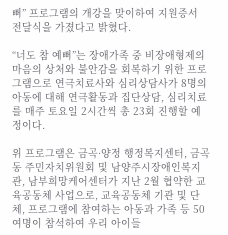뻐” 프로그램의 개강을 맞이하여 지원증서 전달식을 가졌다고 밝혔다.

“너도 참 예뻐”는 장애가족 중 비장애형제의 마음의 상처와 불안감을 회복하기 위한 프로그램으로 연극치료사와 심리상담사가 8명의 아동에 대해 연극활동과 집단상담, 심리치료를 매주 토요일 2시간씩 총 23회 진행할 예정이다.

위 프로그램은 금곡·양정 행정복지센터, 금곡동 주민자치위원회 및 남양주시장애인복지관, 남부희망케어센터가 지난 2월 협약한 교육공동체 사업으로, 교육공동체 기관 및 단체, 프로그램에 참여하는 아동과 가족 등 50여명이 참석하여 우리 아이들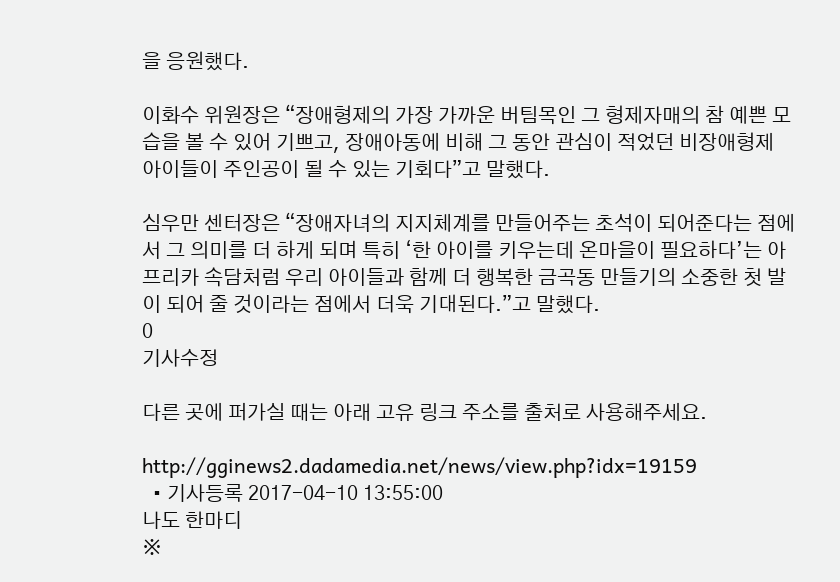을 응원했다.

이화수 위원장은 “장애형제의 가장 가까운 버팀목인 그 형제자매의 참 예쁜 모습을 볼 수 있어 기쁘고, 장애아동에 비해 그 동안 관심이 적었던 비장애형제 아이들이 주인공이 될 수 있는 기회다”고 말했다.

심우만 센터장은 “장애자녀의 지지체계를 만들어주는 초석이 되어준다는 점에서 그 의미를 더 하게 되며 특히 ‘한 아이를 키우는데 온마을이 필요하다’는 아프리카 속담처럼 우리 아이들과 함께 더 행복한 금곡동 만들기의 소중한 첫 발이 되어 줄 것이라는 점에서 더욱 기대된다.”고 말했다.
0
기사수정

다른 곳에 퍼가실 때는 아래 고유 링크 주소를 출처로 사용해주세요.

http://gginews2.dadamedia.net/news/view.php?idx=19159
  • 기사등록 2017-04-10 13:55:00
나도 한마디
※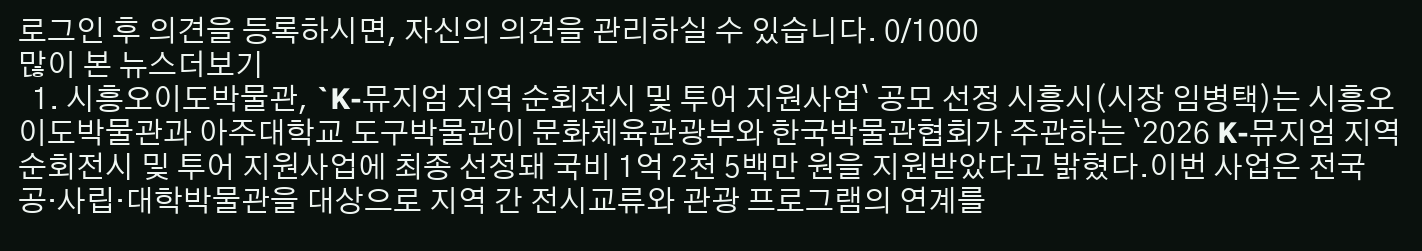로그인 후 의견을 등록하시면, 자신의 의견을 관리하실 수 있습니다. 0/1000
많이 본 뉴스더보기
  1. 시흥오이도박물관, `K-뮤지엄 지역 순회전시 및 투어 지원사업` 공모 선정 시흥시(시장 임병택)는 시흥오이도박물관과 아주대학교 도구박물관이 문화체육관광부와 한국박물관협회가 주관하는 `2026 K-뮤지엄 지역 순회전시 및 투어 지원사업에 최종 선정돼 국비 1억 2천 5백만 원을 지원받았다고 밝혔다.이번 사업은 전국 공·사립·대학박물관을 대상으로 지역 간 전시교류와 관광 프로그램의 연계를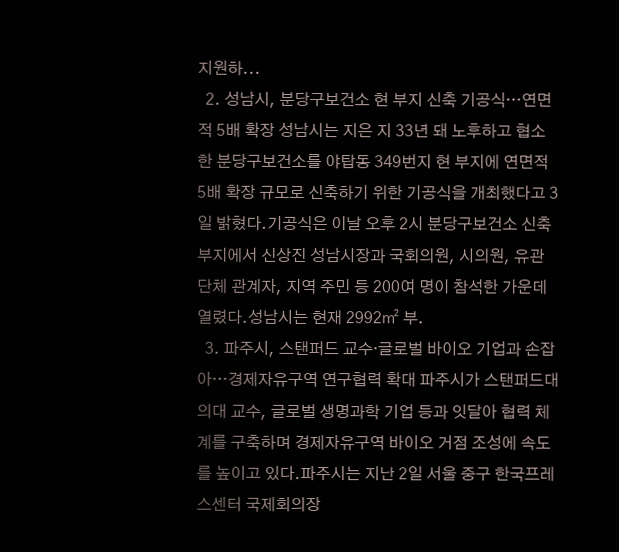지원하...
  2. 성남시, 분당구보건소 현 부지 신축 기공식…연면적 5배 확장 성남시는 지은 지 33년 돼 노후하고 협소한 분당구보건소를 야탑동 349번지 현 부지에 연면적 5배 확장 규모로 신축하기 위한 기공식을 개최했다고 3일 밝혔다.기공식은 이날 오후 2시 분당구보건소 신축 부지에서 신상진 성남시장과 국회의원, 시의원, 유관 단체 관계자, 지역 주민 등 200여 명이 참석한 가운데 열렸다.성남시는 현재 2992㎡ 부.
  3. 파주시, 스탠퍼드 교수·글로벌 바이오 기업과 손잡아…경제자유구역 연구협력 확대 파주시가 스탠퍼드대 의대 교수, 글로벌 생명과학 기업 등과 잇달아 협력 체계를 구축하며 경제자유구역 바이오 거점 조성에 속도를 높이고 있다.파주시는 지난 2일 서울 중구 한국프레스센터 국제회의장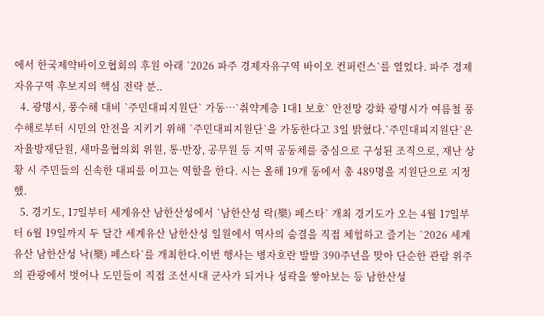에서 한국제약바이오협회의 후원 아래 `2026 파주 경제자유구역 바이오 컨퍼런스`를 열었다. 파주 경제자유구역 후보지의 핵심 전략 분..
  4. 광명시, 풍수해 대비 `주민대피지원단` 가동…`취약계층 1대1 보호` 안전망 강화 광명시가 여름철 풍수해로부터 시민의 안전을 지키기 위해 `주민대피지원단`을 가동한다고 3일 밝혔다.`주민대피지원단`은 자율방재단원, 새마을협의회 위원, 통·반장, 공무원 등 지역 공동체를 중심으로 구성된 조직으로, 재난 상황 시 주민들의 신속한 대피를 이끄는 역할을 한다. 시는 올해 19개 동에서 총 489명을 지원단으로 지정했.
  5. 경기도, 17일부터 세계유산 남한산성에서 `남한산성 락(樂) 페스타` 개최 경기도가 오는 4월 17일부터 6월 19일까지 두 달간 세계유산 남한산성 일원에서 역사의 숨결을 직접 체험하고 즐기는 `2026 세계유산 남한산성 낙(樂) 페스타`를 개최한다.이번 행사는 병자호란 발발 390주년을 맞아 단순한 관람 위주의 관광에서 벗어나 도민들이 직접 조선시대 군사가 되거나 성곽을 쌓아보는 등 남한산성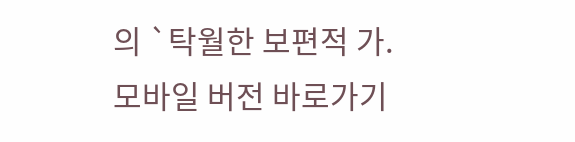의 `탁월한 보편적 가.
모바일 버전 바로가기